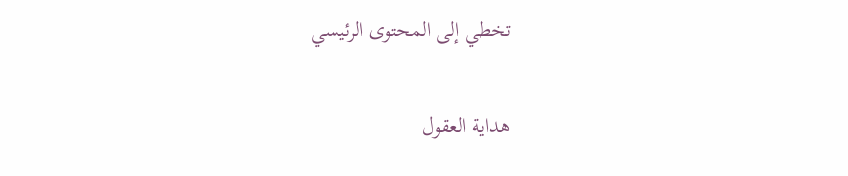تخطي إلى المحتوى الرئيسي

هداية العقول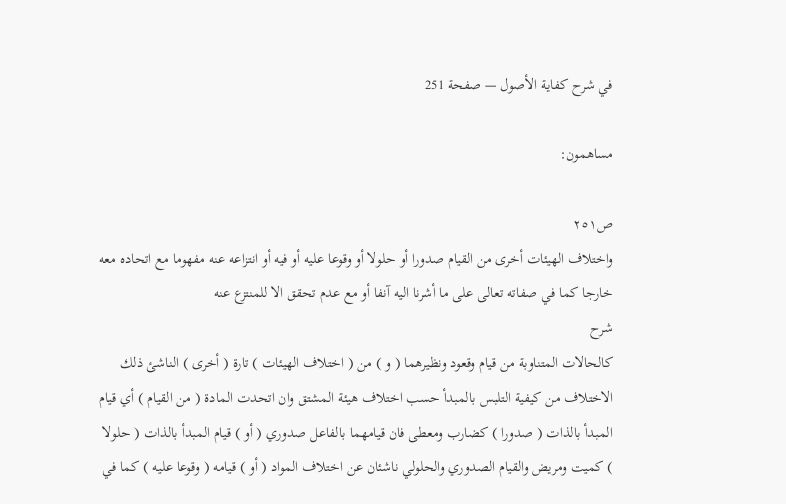في شرح كفاية الأصول — صفحة 251

مساهمون:

ص٢٥١
واختلاف الهيئات أخرى من القيام صدورا أو حلولا أو وقوعا عليه أو فيه أو انتزاعه عنه مفهوما مع اتحاده معه خارجا كما في صفاته تعالى على ما أشرنا اليه آنفا أو مع عدم تحقق الا للمنتزع عنه
شرح
كالحالات المتناوبة من قيام وقعود ونظيرهما ( و ) من ( اختلاف الهيئات ) تارة ( أخرى ) الناشئ ذلك الاختلاف من كيفية التلبس بالمبدأ حسب اختلاف هيئة المشتق وان اتحدت المادة ( من القيام ) أي قيام المبدأ بالذات ( صدورا ) كضارب ومعطى فان قيامهما بالفاعل صدوري ( أو ) قيام المبدأ بالذات ( حلولا ) كميت ومريض والقيام الصدوري والحلولي ناشئان عن اختلاف المواد ( أو ) قيامه ( وقوعا عليه ) كما في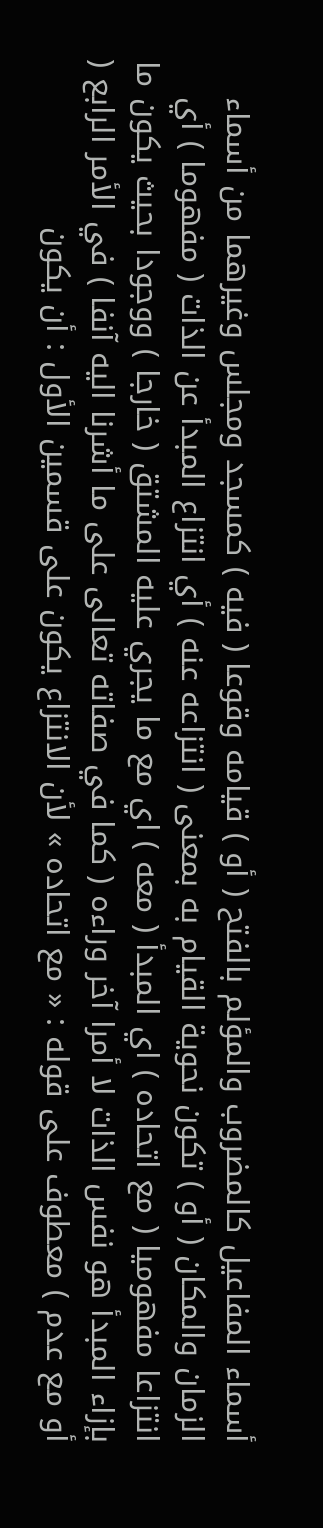أسماء المفاعيل كالمضروب والمؤلم بالفتح ( أو ) قيامه وقوعا ( فيه ) كمسجد ومجلس وغيرهما من أسماء الزمان والمكان ( أو ) تكون نحوية القيام به بمعنى ( انتزاعه عنه ) أي انتزاع المبدأ عن الذات ( مفهوما ) أي انتزاعا مفهوميا ( مع اتحاده ) اي المبدأ ( معه ) اي مع ما يجري عليه المشتق ( خارجا ) ووجودا بحيث يكون ما بإزاء المبدأ هو نفس الذات لا أمرا آخر وراءه ( كما في صفاته تعالى على ما أشرنا اليه آنفا ) في الأمر الرابع ( أو مع عدم ) معطوف على قوله : « مع اتحاده » لأن الانتزاع يكون على قسمين الأول : أن يكون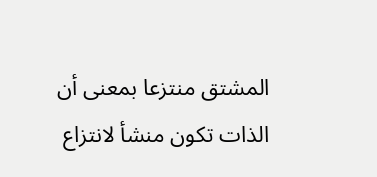المشتق منتزعا بمعنى أن الذات تكون منشأ لانتزاع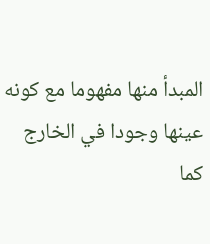المبدأ منها مفهوما مع كونه عينها وجودا في الخارج كما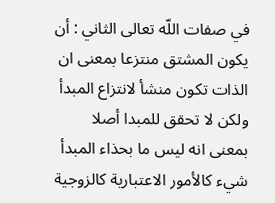في صفات اللّه تعالى الثاني : أن يكون المشتق منتزعا بمعنى ان الذات تكون منشأ لانتزاع المبدأ ولكن لا تحقق للمبدا أصلا بمعنى انه ليس ما بحذاء المبدأ شيء كالأمور الاعتبارية كالزوجية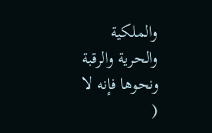والملكية والحرية والرقبة ونحوها فإنه لا (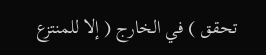تحقق ) في الخارج ( إلا للمنتزع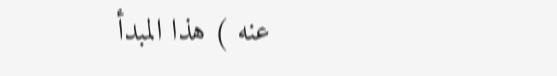عنه ) هذا المبدأ